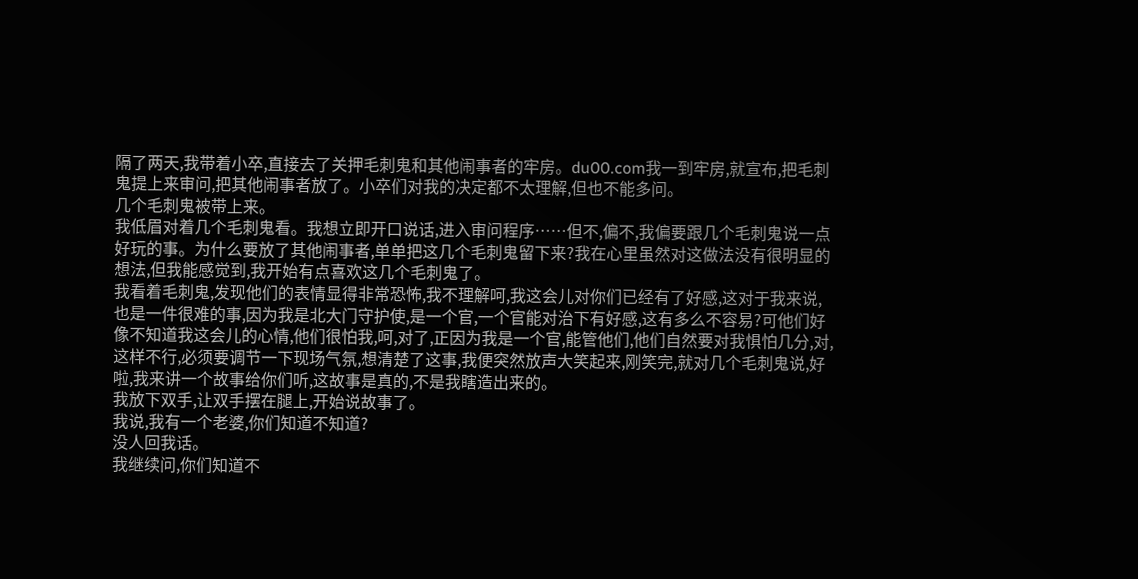隔了两天,我带着小卒,直接去了关押毛刺鬼和其他闹事者的牢房。du00.com我一到牢房,就宣布,把毛刺鬼提上来审问,把其他闹事者放了。小卒们对我的决定都不太理解,但也不能多问。
几个毛刺鬼被带上来。
我低眉对着几个毛刺鬼看。我想立即开口说话,进入审问程序……但不,偏不,我偏要跟几个毛刺鬼说一点好玩的事。为什么要放了其他闹事者,单单把这几个毛刺鬼留下来?我在心里虽然对这做法没有很明显的想法,但我能感觉到,我开始有点喜欢这几个毛刺鬼了。
我看着毛刺鬼,发现他们的表情显得非常恐怖,我不理解呵,我这会儿对你们已经有了好感,这对于我来说,也是一件很难的事,因为我是北大门守护使,是一个官,一个官能对治下有好感,这有多么不容易?可他们好像不知道我这会儿的心情,他们很怕我,呵,对了,正因为我是一个官,能管他们,他们自然要对我惧怕几分,对,这样不行,必须要调节一下现场气氛,想清楚了这事,我便突然放声大笑起来,刚笑完,就对几个毛刺鬼说,好啦,我来讲一个故事给你们听,这故事是真的,不是我瞎造出来的。
我放下双手,让双手摆在腿上,开始说故事了。
我说,我有一个老婆,你们知道不知道?
没人回我话。
我继续问,你们知道不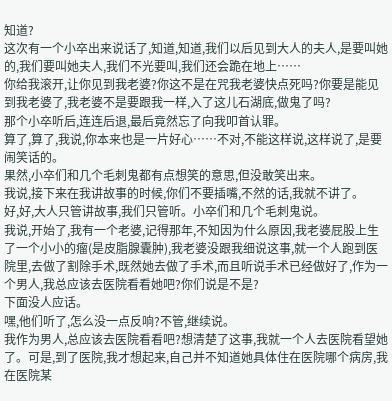知道?
这次有一个小卒出来说话了,知道,知道,我们以后见到大人的夫人,是要叫她的,我们要叫她夫人,我们不光要叫,我们还会跪在地上……
你给我滚开,让你见到我老婆?你这不是在咒我老婆快点死吗?你要是能见到我老婆了,我老婆不是要跟我一样,入了这儿石湖底,做鬼了吗?
那个小卒听后,连连后退,最后竟然忘了向我叩首认罪。
算了,算了,我说,你本来也是一片好心……不对,不能这样说,这样说了,是要闹笑话的。
果然,小卒们和几个毛刺鬼都有点想笑的意思,但没敢笑出来。
我说,接下来在我讲故事的时候,你们不要插嘴,不然的话,我就不讲了。
好,好,大人只管讲故事,我们只管听。小卒们和几个毛刺鬼说。
我说,开始了,我有一个老婆,记得那年,不知因为什么原因,我老婆屁股上生了一个小小的瘤(是皮脂腺囊肿),我老婆没跟我细说这事,就一个人跑到医院里,去做了割除手术,既然她去做了手术,而且听说手术已经做好了,作为一个男人,我总应该去医院看看她吧?你们说是不是?
下面没人应话。
嘿,他们听了,怎么没一点反响?不管,继续说。
我作为男人,总应该去医院看看吧?想清楚了这事,我就一个人去医院看望她了。可是,到了医院,我才想起来,自己并不知道她具体住在医院哪个病房,我在医院某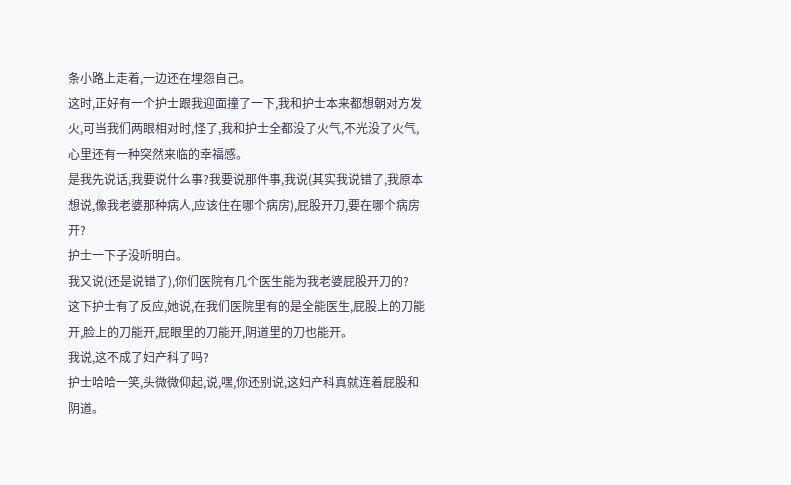条小路上走着,一边还在埋怨自己。
这时,正好有一个护士跟我迎面撞了一下,我和护士本来都想朝对方发火,可当我们两眼相对时,怪了,我和护士全都没了火气,不光没了火气,心里还有一种突然来临的幸福感。
是我先说话,我要说什么事?我要说那件事,我说(其实我说错了,我原本想说,像我老婆那种病人,应该住在哪个病房),屁股开刀,要在哪个病房开?
护士一下子没听明白。
我又说(还是说错了),你们医院有几个医生能为我老婆屁股开刀的?
这下护士有了反应,她说,在我们医院里有的是全能医生,屁股上的刀能开,脸上的刀能开,屁眼里的刀能开,阴道里的刀也能开。
我说,这不成了妇产科了吗?
护士哈哈一笑,头微微仰起,说,嘿,你还别说,这妇产科真就连着屁股和阴道。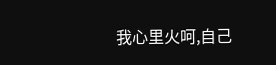我心里火呵,自己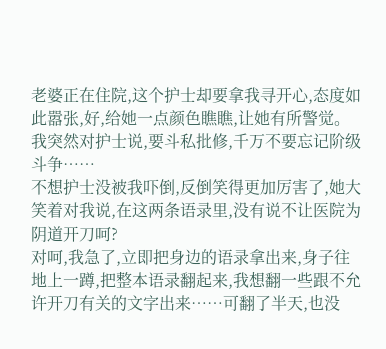老婆正在住院,这个护士却要拿我寻开心,态度如此嚣张,好,给她一点颜色瞧瞧,让她有所警觉。我突然对护士说,要斗私批修,千万不要忘记阶级斗争……
不想护士没被我吓倒,反倒笑得更加厉害了,她大笑着对我说,在这两条语录里,没有说不让医院为阴道开刀呵?
对呵,我急了,立即把身边的语录拿出来,身子往地上一蹲,把整本语录翻起来,我想翻一些跟不允许开刀有关的文字出来……可翻了半天,也没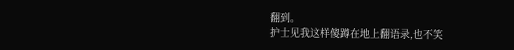翻到。
护士见我这样傻蹲在地上翻语录,也不笑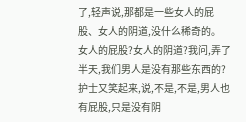了,轻声说,那都是一些女人的屁股、女人的阴道,没什么稀奇的。
女人的屁股?女人的阴道?我问,弄了半天,我们男人是没有那些东西的?
护士又笑起来,说,不是,不是,男人也有屁股,只是没有阴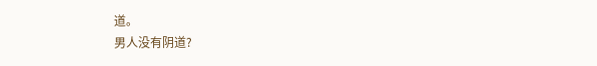道。
男人没有阴道?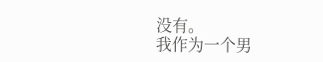没有。
我作为一个男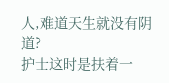人,难道天生就没有阴道?
护士这时是扶着一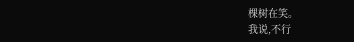棵树在笑。
我说,不行